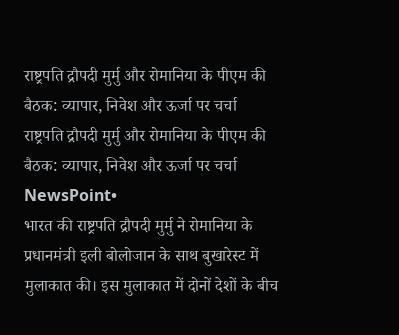राष्ट्रपति द्रौपदी मुर्मु और रोमानिया के पीएम की बैठक: व्यापार, निवेश और ऊर्जा पर चर्चा
राष्ट्रपति द्रौपदी मुर्मु और रोमानिया के पीएम की बैठक: व्यापार, निवेश और ऊर्जा पर चर्चा
NewsPoint•
भारत की राष्ट्रपति द्रौपदी मुर्मु ने रोमानिया के प्रधानमंत्री इली बोलोजान के साथ बुखारेस्ट में मुलाकात की। इस मुलाकात में दोनों देशों के बीच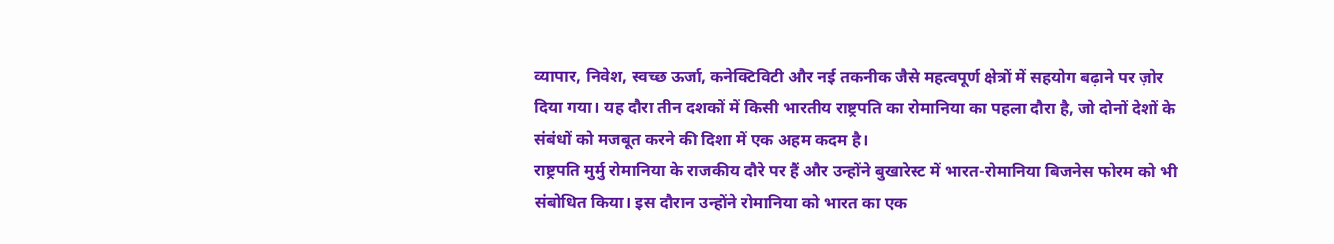व्यापार, निवेश, स्वच्छ ऊर्जा, कनेक्टिविटी और नई तकनीक जैसे महत्वपूर्ण क्षेत्रों में सहयोग बढ़ाने पर ज़ोर दिया गया। यह दौरा तीन दशकों में किसी भारतीय राष्ट्रपति का रोमानिया का पहला दौरा है, जो दोनों देशों के संबंधों को मजबूत करने की दिशा में एक अहम कदम है।
राष्ट्रपति मुर्मु रोमानिया के राजकीय दौरे पर हैं और उन्होंने बुखारेस्ट में भारत-रोमानिया बिजनेस फोरम को भी संबोधित किया। इस दौरान उन्होंने रोमानिया को भारत का एक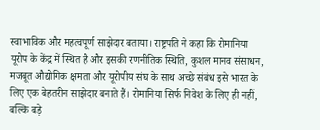स्वाभाविक और महत्वपूर्ण साझेदार बताया। राष्ट्रपति ने कहा कि रोमानिया यूरोप के केंद्र में स्थित है और इसकी रणनीतिक स्थिति, कुशल मानव संसाधन, मजबूत औद्योगिक क्षमता और यूरोपीय संघ के साथ अच्छे संबंध इसे भारत के लिए एक बेहतरीन साझेदार बनाते हैं। रोमानिया सिर्फ निवेश के लिए ही नहीं, बल्कि बड़े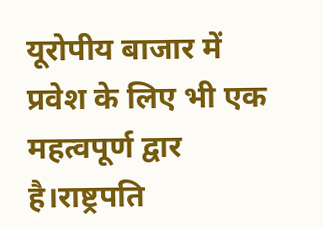यूरोपीय बाजार में प्रवेश के लिए भी एक महत्वपूर्ण द्वार है।राष्ट्रपति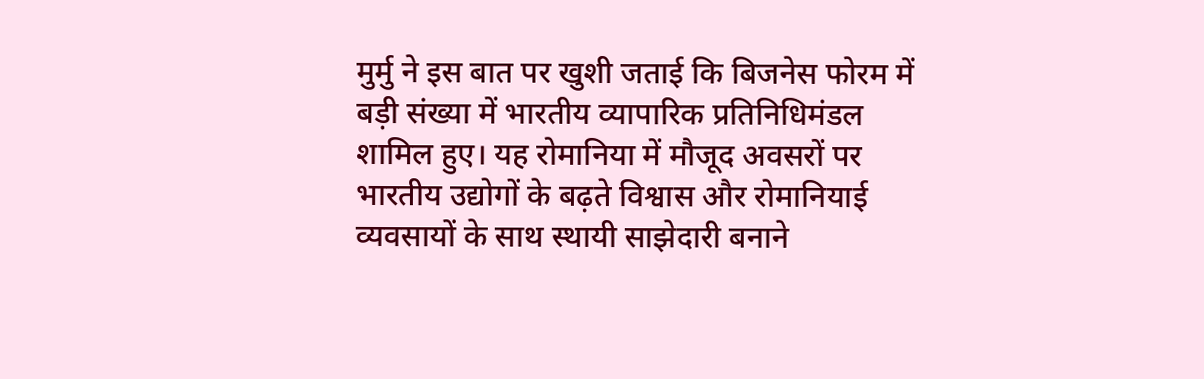मुर्मु ने इस बात पर खुशी जताई कि बिजनेस फोरम में बड़ी संख्या में भारतीय व्यापारिक प्रतिनिधिमंडल शामिल हुए। यह रोमानिया में मौजूद अवसरों पर भारतीय उद्योगों के बढ़ते विश्वास और रोमानियाई व्यवसायों के साथ स्थायी साझेदारी बनाने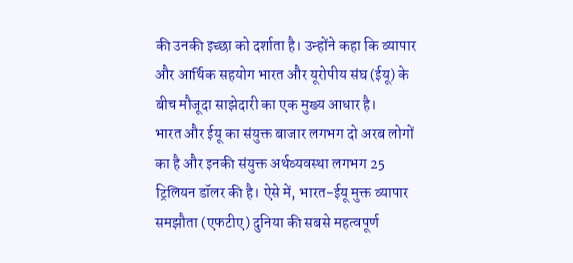की उनकी इच्छा को दर्शाता है। उन्होंने कहा कि व्यापार और आर्थिक सहयोग भारत और यूरोपीय संघ (ईयू) के बीच मौजूदा साझेदारी का एक मुख्य आधार है।
भारत और ईयू का संयुक्त बाजार लगभग दो अरब लोगों का है और इनकी संयुक्त अर्थव्यवस्था लगभग 25 ट्रिलियन डॉलर की है। ऐसे में, भारत-ईयू मुक्त व्यापार समझौता (एफटीए) दुनिया की सबसे महत्वपूर्ण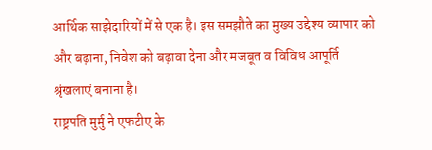आर्थिक साझेदारियों में से एक है। इस समझौते का मुख्य उद्देश्य व्यापार को और बढ़ाना, निवेश को बढ़ावा देना और मजबूत व विविध आपूर्ति श्रृंखलाएं बनाना है।
राष्ट्रपति मुर्मु ने एफटीए के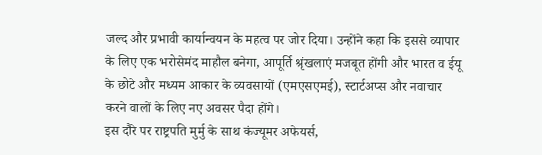जल्द और प्रभावी कार्यान्वयन के महत्व पर जोर दिया। उन्होंने कहा कि इससे व्यापार के लिए एक भरोसेमंद माहौल बनेगा, आपूर्ति श्रृंखलाएं मजबूत होंगी और भारत व ईयू के छोटे और मध्यम आकार के व्यवसायों (एमएसएमई), स्टार्टअप्स और नवाचार करने वालों के लिए नए अवसर पैदा होंगे।
इस दौरे पर राष्ट्रपति मुर्मु के साथ कंज्यूमर अफेयर्स,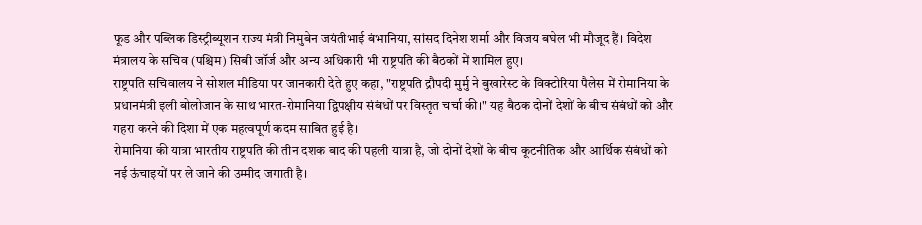फूड और पब्लिक डिस्ट्रीब्यूशन राज्य मंत्री निमुबेन जयंतीभाई बंभानिया, सांसद दिनेश शर्मा और विजय बघेल भी मौजूद हैं। विदेश मंत्रालय के सचिव (पश्चिम) सिबी जॉर्ज और अन्य अधिकारी भी राष्ट्रपति की बैठकों में शामिल हुए।
राष्ट्रपति सचिवालय ने सोशल मीडिया पर जानकारी देते हुए कहा, "राष्ट्रपति द्रौपदी मुर्मु ने बुखारेस्ट के विक्टोरिया पैलेस में रोमानिया के प्रधानमंत्री इली बोलोजान के साथ भारत-रोमानिया द्विपक्षीय संबंधों पर विस्तृत चर्चा की।" यह बैठक दोनों देशों के बीच संबंधों को और गहरा करने की दिशा में एक महत्वपूर्ण कदम साबित हुई है।
रोमानिया की यात्रा भारतीय राष्ट्रपति की तीन दशक बाद की पहली यात्रा है, जो दोनों देशों के बीच कूटनीतिक और आर्थिक संबंधों को नई ऊंचाइयों पर ले जाने की उम्मीद जगाती है।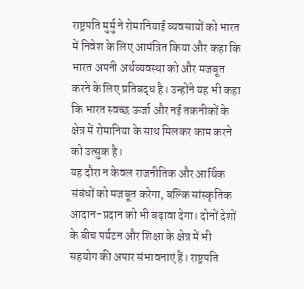राष्ट्रपति मुर्मु ने रोमानियाई व्यवसायों को भारत में निवेश के लिए आमंत्रित किया और कहा कि भारत अपनी अर्थव्यवस्था को और मजबूत करने के लिए प्रतिबद्ध है। उन्होंने यह भी कहा कि भारत स्वच्छ ऊर्जा और नई तकनीकों के क्षेत्र में रोमानिया के साथ मिलकर काम करने को उत्सुक है।
यह दौरा न केवल राजनीतिक और आर्थिक संबंधों को मजबूत करेगा, बल्कि सांस्कृतिक आदान-प्रदान को भी बढ़ावा देगा। दोनों देशों के बीच पर्यटन और शिक्षा के क्षेत्र में भी सहयोग की अपार संभावनाएं हैं। राष्ट्रपति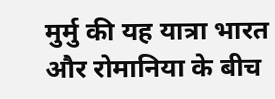मुर्मु की यह यात्रा भारत और रोमानिया के बीच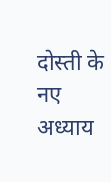दोस्ती के नए अध्याय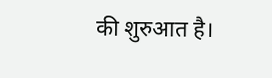की शुरुआत है।